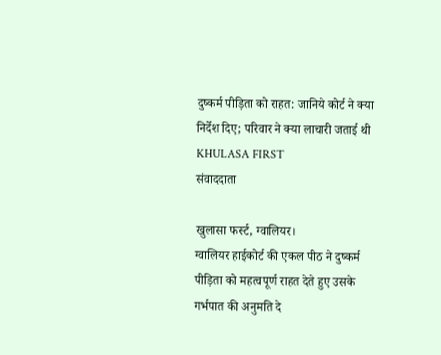दुष्कर्म पीड़िता को राहत: जानिये कोर्ट ने क्या निर्देश दिए; परिवार ने क्या लाचारी जताई थी
KHULASA FIRST
संवाददाता

खुलासा फर्स्ट, ग्वालियर।
ग्वालियर हाईकोर्ट की एकल पीठ ने दुष्कर्म पीड़िता को महत्वपूर्ण राहत देते हुए उसके गर्भपात की अनुमति दे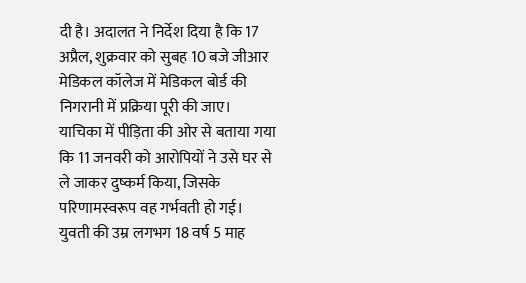दी है। अदालत ने निर्देश दिया है कि 17 अप्रैल, शुक्रवार को सुबह 10 बजे जीआर मेडिकल कॉलेज में मेडिकल बोर्ड की निगरानी में प्रक्रिया पूरी की जाए।
याचिका में पीड़िता की ओर से बताया गया कि 11 जनवरी को आरोपियों ने उसे घर से ले जाकर दुष्कर्म किया, जिसके परिणामस्वरूप वह गर्भवती हो गई। युवती की उम्र लगभग 18 वर्ष 5 माह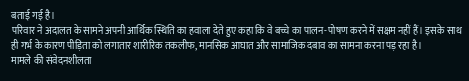बताई गई है।
परिवार ने अदालत के सामने अपनी आर्थिक स्थिति का हवाला देते हुए कहा कि वे बच्चे का पालन-पोषण करने में सक्षम नहीं हैं। इसके साथ ही गर्भ के कारण पीड़िता को लगातार शारीरिक तकलीफ, मानसिक आघात और सामाजिक दबाव का सामना करना पड़ रहा है।
मामले की संवेदनशीलता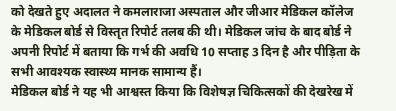को देखते हुए अदालत ने कमलाराजा अस्पताल और जीआर मेडिकल कॉलेज के मेडिकल बोर्ड से विस्तृत रिपोर्ट तलब की थी। मेडिकल जांच के बाद बोर्ड ने अपनी रिपोर्ट में बताया कि गर्भ की अवधि 10 सप्ताह 3 दिन है और पीड़िता के सभी आवश्यक स्वास्थ्य मानक सामान्य हैं।
मेडिकल बोर्ड ने यह भी आश्वस्त किया कि विशेषज्ञ चिकित्सकों की देखरेख में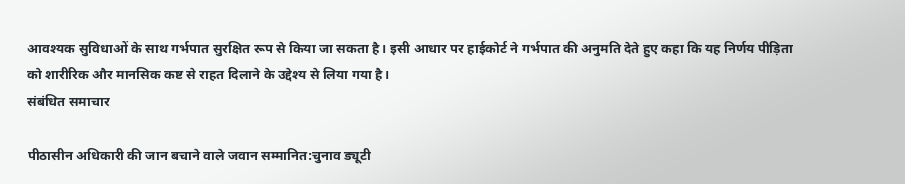आवश्यक सुविधाओं के साथ गर्भपात सुरक्षित रूप से किया जा सकता है। इसी आधार पर हाईकोर्ट ने गर्भपात की अनुमति देते हुए कहा कि यह निर्णय पीड़िता को शारीरिक और मानसिक कष्ट से राहत दिलाने के उद्देश्य से लिया गया है।
संबंधित समाचार

पीठासीन अधिकारी की जान बचाने वाले जवान सम्मानित:चुनाव ड्यूटी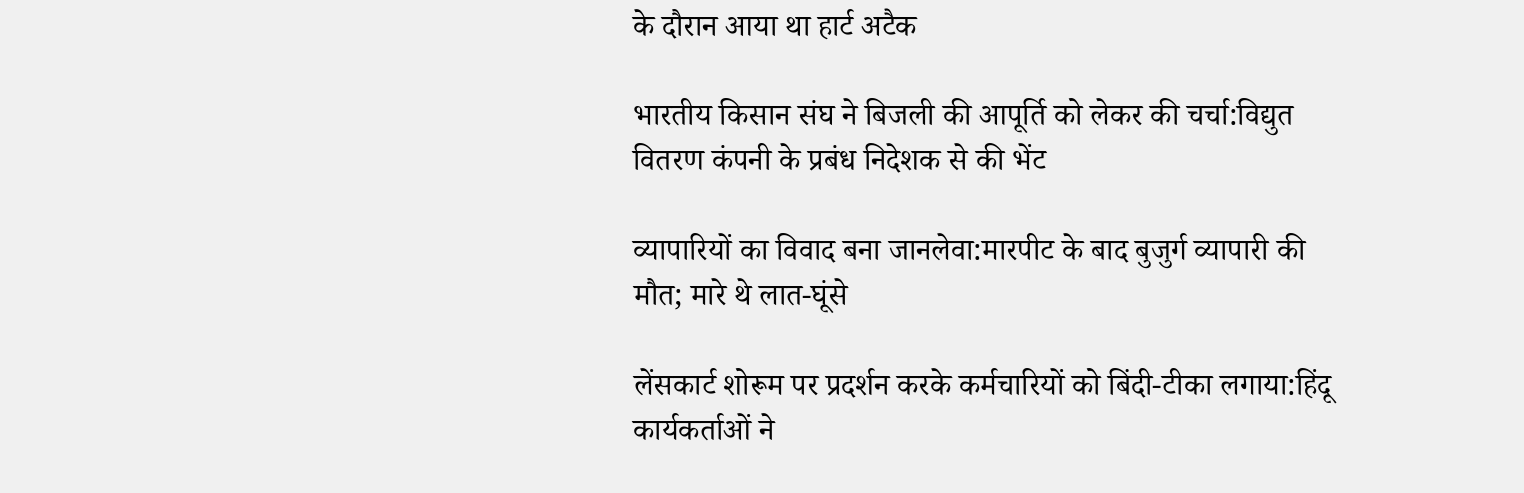के दौरान आया था हार्ट अटैक

भारतीय किसान संघ ने बिजली की आपूर्ति को लेकर की चर्चा:विद्युत वितरण कंपनी के प्रबंध निदेशक से की भेंट

व्यापारियों का विवाद बना जानलेवा:मारपीट के बाद बुजुर्ग व्यापारी की मौत; मारे थे लात-घूंसे

लेंसकार्ट शोरूम पर प्रदर्शन करके कर्मचारियों को बिंदी-टीका लगाया:हिंदू कार्यकर्ताओं ने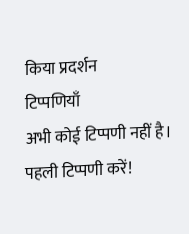किया प्रदर्शन
टिप्पणियाँ
अभी कोई टिप्पणी नहीं है। पहली टिप्पणी करें!